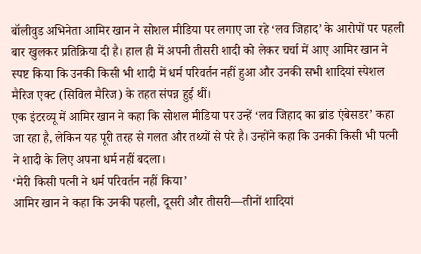बॉलीवुड अभिनेता आमिर खान ने सोशल मीडिया पर लगाए जा रहे ‘लव जिहाद’ के आरोपों पर पहली बार खुलकर प्रतिक्रिया दी है। हाल ही में अपनी तीसरी शादी को लेकर चर्चा में आए आमिर खान ने स्पष्ट किया कि उनकी किसी भी शादी में धर्म परिवर्तन नहीं हुआ और उनकी सभी शादियां स्पेशल मैरिज एक्ट (सिविल मैरिज) के तहत संपन्न हुई थीं।
एक इंटरव्यू में आमिर खान ने कहा कि सोशल मीडिया पर उन्हें ‘लव जिहाद का ब्रांड एंबेसडर’ कहा जा रहा है, लेकिन यह पूरी तरह से गलत और तथ्यों से परे है। उन्होंने कहा कि उनकी किसी भी पत्नी ने शादी के लिए अपना धर्म नहीं बदला।
‘मेरी किसी पत्नी ने धर्म परिवर्तन नहीं किया’
आमिर खान ने कहा कि उनकी पहली, दूसरी और तीसरी—तीनों शादियां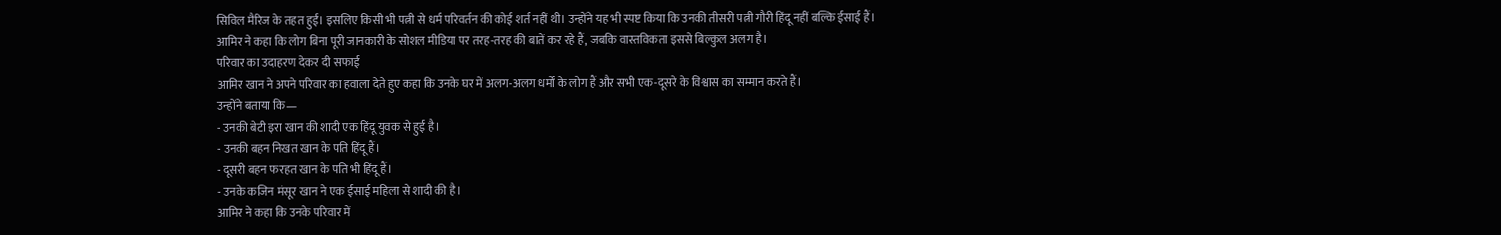सिविल मैरिज के तहत हुईं। इसलिए किसी भी पत्नी से धर्म परिवर्तन की कोई शर्त नहीं थी। उन्होंने यह भी स्पष्ट किया कि उनकी तीसरी पत्नी गौरी हिंदू नहीं बल्कि ईसाई हैं।
आमिर ने कहा कि लोग बिना पूरी जानकारी के सोशल मीडिया पर तरह-तरह की बातें कर रहे हैं, जबकि वास्तविकता इससे बिल्कुल अलग है।
परिवार का उदाहरण देकर दी सफाई
आमिर खान ने अपने परिवार का हवाला देते हुए कहा कि उनके घर में अलग-अलग धर्मों के लोग हैं और सभी एक-दूसरे के विश्वास का सम्मान करते हैं।
उन्होंने बताया कि—
- उनकी बेटी इरा खान की शादी एक हिंदू युवक से हुई है।
- उनकी बहन निखत खान के पति हिंदू हैं।
- दूसरी बहन फरहत खान के पति भी हिंदू हैं।
- उनके कजिन मंसूर खान ने एक ईसाई महिला से शादी की है।
आमिर ने कहा कि उनके परिवार में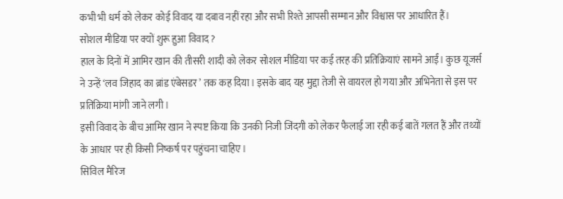कभी भी धर्म को लेकर कोई विवाद या दबाव नहीं रहा और सभी रिश्ते आपसी सम्मान और विश्वास पर आधारित हैं।
सोशल मीडिया पर क्यों शुरू हुआ विवाद?
हाल के दिनों में आमिर खान की तीसरी शादी को लेकर सोशल मीडिया पर कई तरह की प्रतिक्रियाएं सामने आईं। कुछ यूजर्स ने उन्हें ‘लव जिहाद का ब्रांड एंबेसडर’ तक कह दिया। इसके बाद यह मुद्दा तेजी से वायरल हो गया और अभिनेता से इस पर प्रतिक्रिया मांगी जाने लगी।
इसी विवाद के बीच आमिर खान ने स्पष्ट किया कि उनकी निजी जिंदगी को लेकर फैलाई जा रही कई बातें गलत हैं और तथ्यों के आधार पर ही किसी निष्कर्ष पर पहुंचना चाहिए।
सिविल मैरिज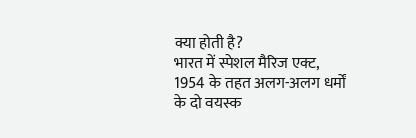क्या होती है?
भारत में स्पेशल मैरिज एक्ट, 1954 के तहत अलग-अलग धर्मों के दो वयस्क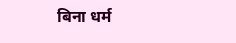बिना धर्म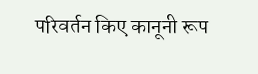परिवर्तन किए कानूनी रूप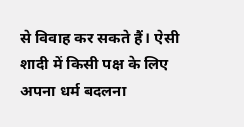से विवाह कर सकते हैं। ऐसी शादी में किसी पक्ष के लिए अपना धर्म बदलना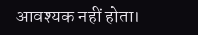आवश्यक नहीं होता।